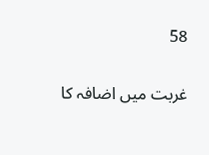58

غربت میں اضافہ کا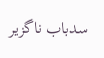سدباب ناگزیر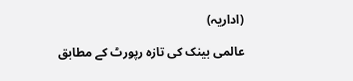(اداریہ)

عالمی بینک کی تازہ رپورٹ کے مطابق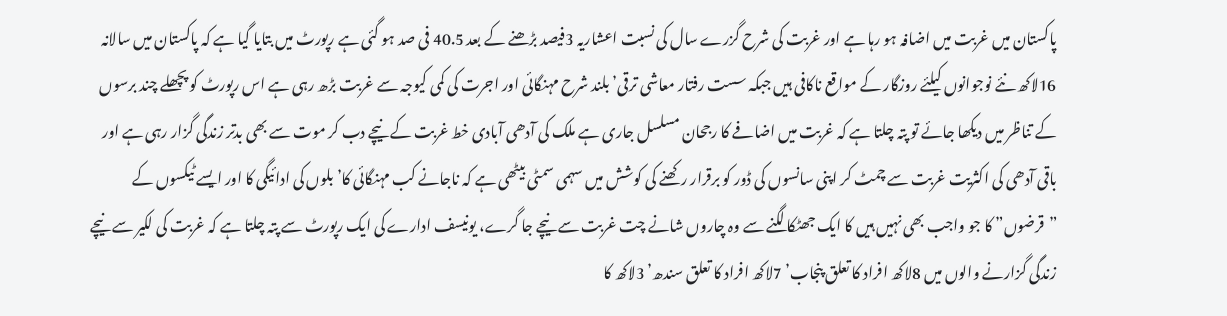پاکستان میں غربت میں اضافہ ہو رہا ہے اور غربت کی شرح گزرے سال کی نسبت اعشاریہ 3فیصد بڑھنے کے بعد 40.5 فی صد ہو گئی ہے رپورٹ میں بتایا گیا ہے کہ پاکستان میں سالانہ 16لاکھ نئے نوجوانوں کیلئے روزگار کے مواقع ناکافی ہیں جبکہ سست رفتار معاشی ترقی’ بلند شرح مہنگائی اور اجرت کی کمی کیوجہ سے غربت بڑھ رہی ہے اس رپورٹ کو پچھلے چند برسوں کے تناظر میں دیکھا جائے تو پتہ چلتا ہے کہ غربت میں اضافے کا رجحان مسلسل جاری ہے ملک کی آدھی آبادی خط غربت کے نیچے دب کر موت سے بھی بدتر زندگی گزار رہی ہے اور باقی آدھی کی اکثریت غربت سے چمٹ کر اپنی سانسوں کی ڈور کو برقرار رکھنے کی کوشش میں سہمی سمٹی بیٹھی ہے کہ ناجانے کب مہنگائی کا’ بلوں کی ادائیگی کا اور ایسے ٹیکسوں کے ”قرضوں” کا جو واجب بھی نہیں ہیں کا ایک جھٹکا لگنے سے وہ چاروں شانے چت غربت سے نیچے جا گرے، یونیسف ادارے کی ایک رپورٹ سے پتہ چلتا ہے کہ غربت کی لکیر سے نیچے زندگی گزارنے والوں میں 8لاکھ افراد کا تعلق پنجاب’ 7لاکھ افراد کا تعلق سندھ’ 3لاکھ کا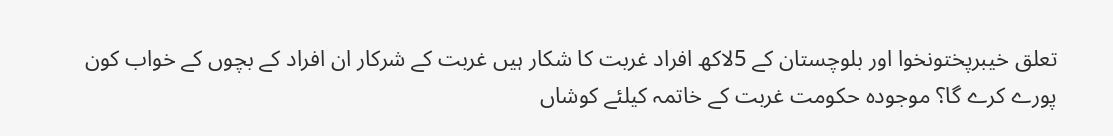تعلق خیبرپختونخوا اور بلوچستان کے 5لاکھ افراد غربت کا شکار ہیں غربت کے شرکار ان افراد کے بچوں کے خواب کون پورے کرے گا؟ موجودہ حکومت غربت کے خاتمہ کیلئے کوشاں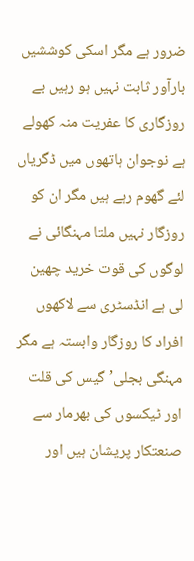ضرور ہے مگر اسکی کوششیں بارآور ثابت نہیں ہو رہیں بے روزگاری کا عفریت منہ کھولے ہے نوجوان ہاتھوں میں ڈگریاں لئے گھوم رہے ہیں مگر ان کو روزگار نہیں ملتا مہنگائی نے لوگوں کی قوت خرید چھین لی ہے انڈسٹری سے لاکھوں افراد کا روزگار وابستہ ہے مگر مہنگی بجلی’ گیس کی قلت اور ٹیکسوں کی بھرمار سے صنعتکار پریشان ہیں اور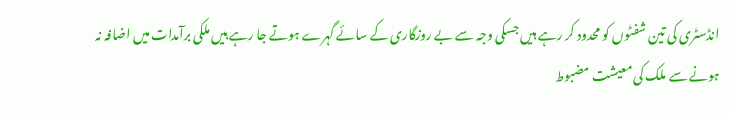انڈسٹری کی تین شفٹوں کو محدود کر رہے ہیں جسکی وجہ سے بے روزگاری کے سائے گہرے ہوتے جا رہے ہیں ملکی برآمدات میں اضافہ نہ ہونے سے ملک کی معیشت مضبوط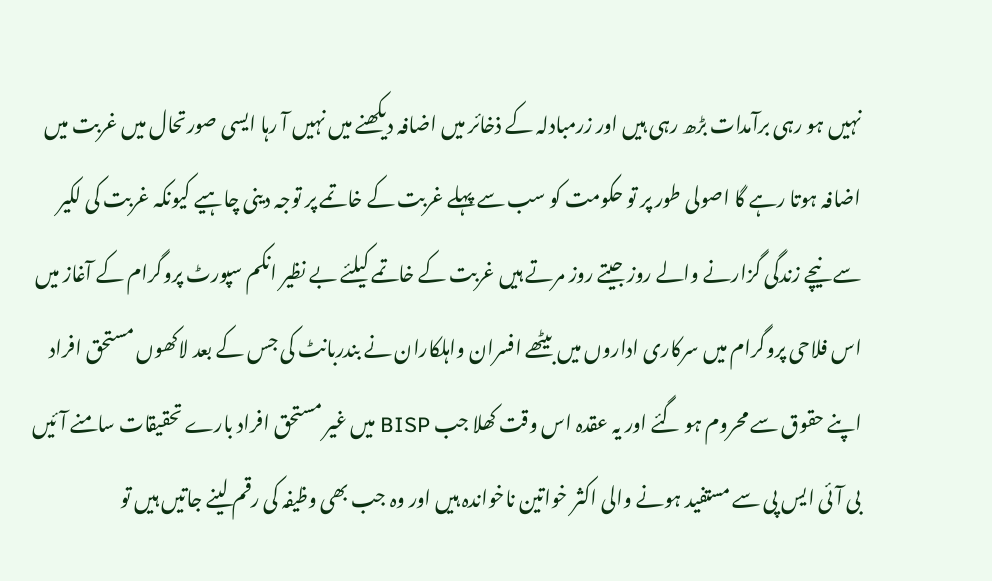نہیں ہو رہی برآمدات بڑھ رہی ہیں اور زرمبادلہ کے ذخائر میں اضافہ دیکھنے میں نہیں آ رہا ایسی صورتحال میں غربت میں اضافہ ہوتا رہے گا اصولی طور پر تو حکومت کو سب سے پہلے غربت کے خاتمے پر توجہ دینی چاہیے کیونکہ غربت کی لکیر سے نیچے زندگی گزارنے والے روز جیتے روز مرتے ہیں غربت کے خاتمے کیلئے بے نظیر انکم سپورٹ پروگرام کے آغاز میں اس فلاحی پروگرام میں سرکاری اداروں میں بیٹھے افسران واہلکاران نے بندربانٹ کی جس کے بعد لاکھوں مستحق افراد اپنے حقوق سے محروم ہو گئے اور یہ عقدہ اس وقت کھلا جب BISP میں غیر مستحق افراد بارے تحقیقات سامنے آئیں بی آئی ایس پی سے مستفید ہونے والی اکثر خواتین ناخواندہ ہیں اور وہ جب بھی وظیفہ کی رقم لینے جاتیں ہیں تو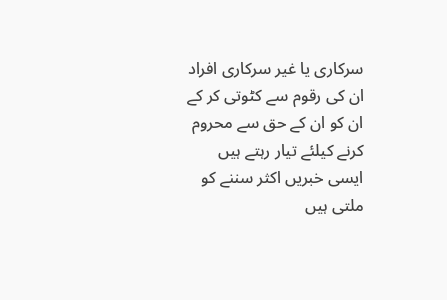سرکاری یا غیر سرکاری افراد ان کی رقوم سے کٹوتی کر کے ان کو ان کے حق سے محروم کرنے کیلئے تیار رہتے ہیں ایسی خبریں اکثر سننے کو ملتی ہیں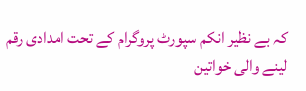کہ بے نظیر انکم سپورٹ پروگرام کے تحت امدادی رقم لینے والی خواتین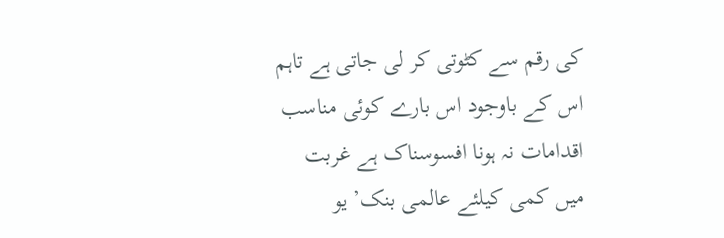کی رقم سے کٹوتی کر لی جاتی ہے تاہم اس کے باوجود اس بارے کوئی مناسب اقدامات نہ ہونا افسوسناک ہے غربت میں کمی کیلئے عالمی بنک’ یو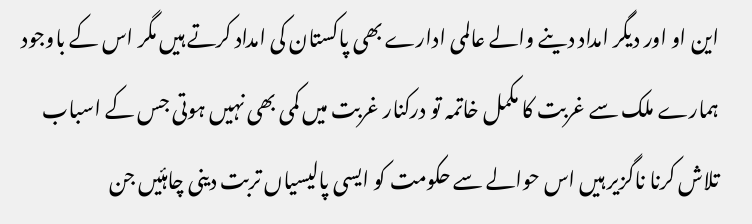این او اور دیگر امداد دینے والے عالمی ادارے بھی پاکستان کی امداد کرتے ہیں مگر اس کے باوجود ہمارے ملک سے غربت کا مکمل خاتمہ تو درکنار غربت میں کمی بھی نہیں ہوتی جس کے اسباب تلاش کرنا ناگزیر ہیں اس حوالے سے حکومت کو ایسی پالیسیاں تربت دینی چاہئیں جن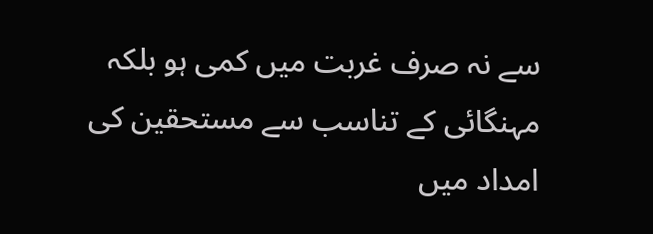سے نہ صرف غربت میں کمی ہو بلکہ مہنگائی کے تناسب سے مستحقین کی امداد میں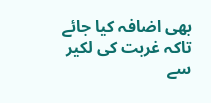بھی اضافہ کیا جائے تاکہ غربت کی لکیر سے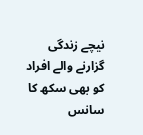نیچے زندگی گزارنے والے افراد کو بھی سکھ کا سانس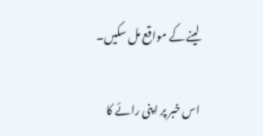لینے کے مواقع مل سکیں۔

اس خبر پر اپنی رائے کا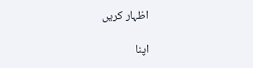اظہار کریں

اپنا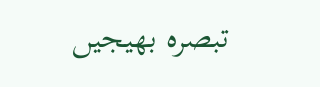تبصرہ بھیجیں